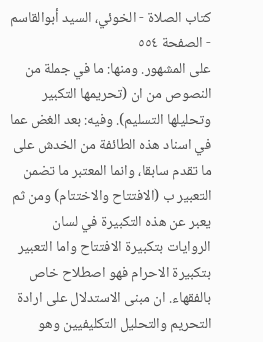كتاب الصلاة - الخوئي، السيد أبوالقاسم - الصفحة ٥٥٤
على المشهور. ومنها: ما في جملة من النصوص من ان (تحريمها التكبير وتحليلها التسليم). وفيه: بعد الغض عما في اسناد هذه الطائفة من الخدش على ما تقدم سابقا، وانما المعتبر ما تضمن التعبير ب (الافتتاح والاختتام) ومن ثم يعبر عن هذه التكبيرة في لسان الروايات بتكبيرة الافتتاح واما التعبير بتكبيرة الاحرام فهو اصطلاح خاص بالفقهاء. ان مبنى الاستدلال على ارادة التحريم والتحليل التكليفيين وهو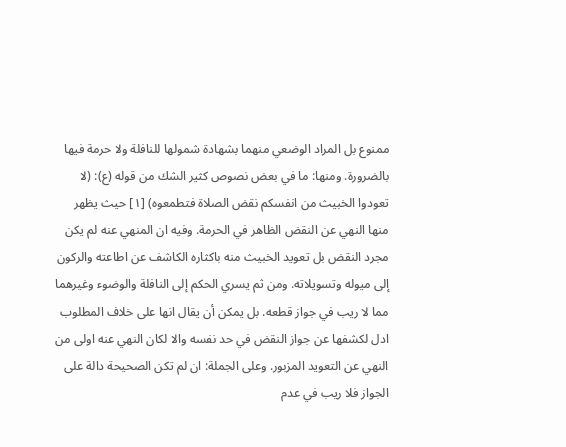ممنوع بل المراد الوضعي منهما بشهادة شمولها للنافلة ولا حرمة فيها بالضرورة. ومنها: ما في بعض نصوص كثير الشك من قوله (ع): (لا تعودوا الخبيث من انفسكم نقض الصلاة فتطمعوه) [١] حيث يظهر منها النهي عن النقض الظاهر في الحرمة. وفيه ان المنهي عنه لم يكن مجرد النقض بل تعويد الخبيث منه باكثاره الكاشف عن اطاعته والركون إلى ميوله وتسويلاته. ومن ثم يسري الحكم إلى النافلة والوضوء وغيرهما مما لا ريب في جواز قطعه. بل يمكن أن يقال انها على خلاف المطلوب ادل لكشفها عن جواز النقض في حد نفسه والا لكان النهي عنه اولى من النهي عن التعويد المزبور. وعلى الجملة: ان لم تكن الصحيحة دالة على الجواز فلا ريب في عدم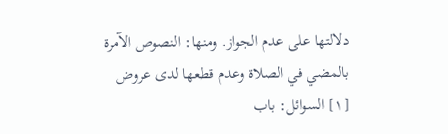دلالتها على عدم الجواز. ومنها: النصوص الآمرة بالمضي في الصلاة وعدم قطعها لدى عروض
[١] السوائل: باب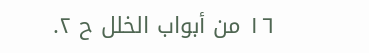١٦ من أبواب الخلل ح ٢.